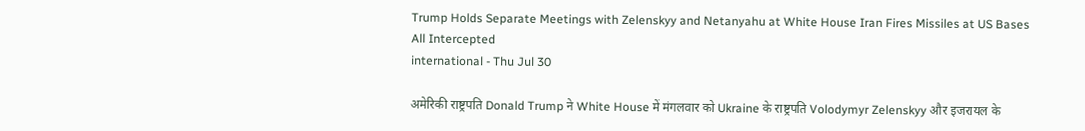Trump Holds Separate Meetings with Zelenskyy and Netanyahu at White House Iran Fires Missiles at US Bases All Intercepted
international - Thu Jul 30

अमेरिकी राष्ट्रपति Donald Trump ने White House में मंगलवार को Ukraine के राष्ट्रपति Volodymyr Zelenskyy और इजरायल के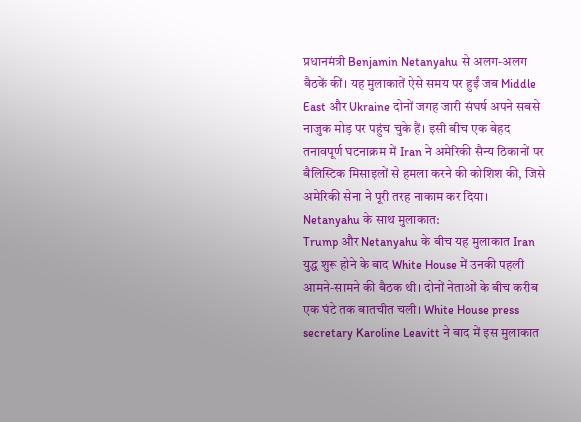प्रधानमंत्री Benjamin Netanyahu से अलग-अलग बैठकें कीं। यह मुलाकातें ऐसे समय पर हुईं जब Middle East और Ukraine दोनों जगह जारी संघर्ष अपने सबसे नाजुक मोड़ पर पहुंच चुके हैं। इसी बीच एक बेहद तनावपूर्ण घटनाक्रम में Iran ने अमेरिकी सैन्य ठिकानों पर बैलिस्टिक मिसाइलों से हमला करने की कोशिश की, जिसे अमेरिकी सेना ने पूरी तरह नाकाम कर दिया।
Netanyahu के साथ मुलाकात:
Trump और Netanyahu के बीच यह मुलाकात Iran युद्ध शुरू होने के बाद White House में उनकी पहली आमने-सामने की बैठक थी। दोनों नेताओं के बीच करीब एक घंटे तक बातचीत चली। White House press secretary Karoline Leavitt ने बाद में इस मुलाकात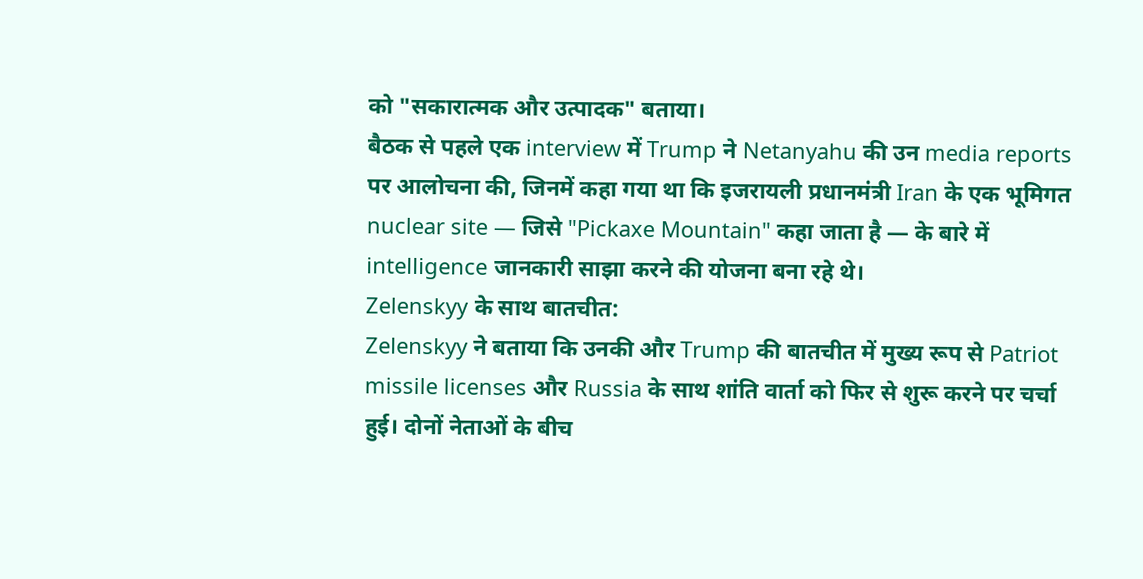को "सकारात्मक और उत्पादक" बताया।
बैठक से पहले एक interview में Trump ने Netanyahu की उन media reports पर आलोचना की, जिनमें कहा गया था कि इजरायली प्रधानमंत्री Iran के एक भूमिगत nuclear site — जिसे "Pickaxe Mountain" कहा जाता है — के बारे में intelligence जानकारी साझा करने की योजना बना रहे थे।
Zelenskyy के साथ बातचीत:
Zelenskyy ने बताया कि उनकी और Trump की बातचीत में मुख्य रूप से Patriot missile licenses और Russia के साथ शांति वार्ता को फिर से शुरू करने पर चर्चा हुई। दोनों नेताओं के बीच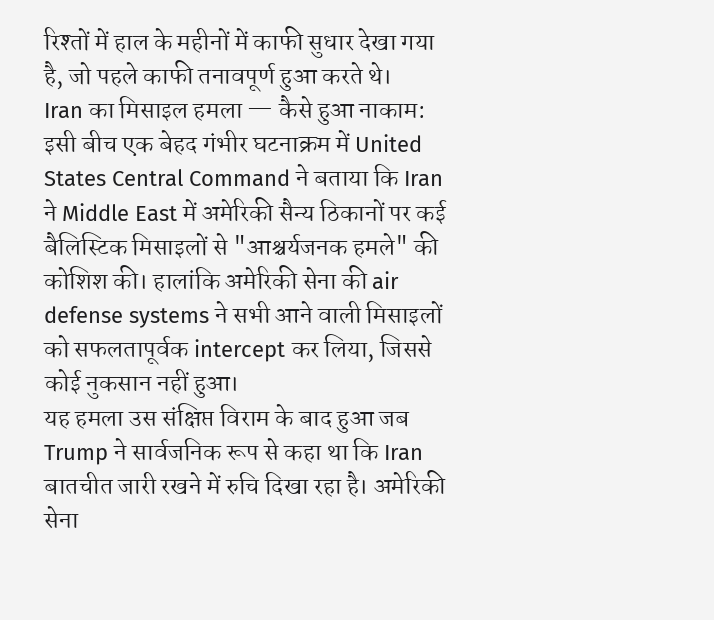रिश्तों में हाल के महीनों में काफी सुधार देखा गया है, जो पहले काफी तनावपूर्ण हुआ करते थे।
Iran का मिसाइल हमला — कैसे हुआ नाकाम:
इसी बीच एक बेहद गंभीर घटनाक्रम में United States Central Command ने बताया कि Iran ने Middle East में अमेरिकी सैन्य ठिकानों पर कई बैलिस्टिक मिसाइलों से "आश्चर्यजनक हमले" की कोशिश की। हालांकि अमेरिकी सेना की air defense systems ने सभी आने वाली मिसाइलों को सफलतापूर्वक intercept कर लिया, जिससे कोई नुकसान नहीं हुआ।
यह हमला उस संक्षिप्त विराम के बाद हुआ जब Trump ने सार्वजनिक रूप से कहा था कि Iran बातचीत जारी रखने में रुचि दिखा रहा है। अमेरिकी सेना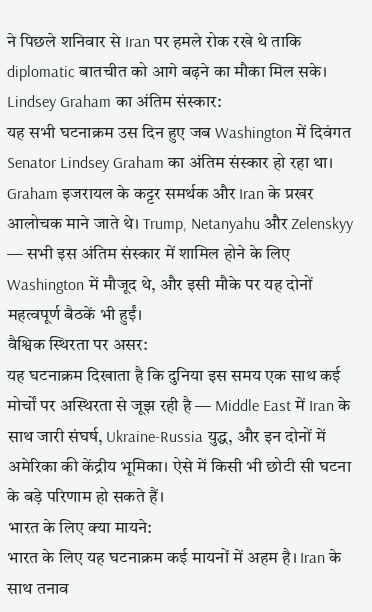ने पिछले शनिवार से Iran पर हमले रोक रखे थे ताकि diplomatic बातचीत को आगे बढ़ने का मौका मिल सके।
Lindsey Graham का अंतिम संस्कार:
यह सभी घटनाक्रम उस दिन हुए जब Washington में दिवंगत Senator Lindsey Graham का अंतिम संस्कार हो रहा था। Graham इजरायल के कट्टर समर्थक और Iran के प्रखर आलोचक माने जाते थे। Trump, Netanyahu और Zelenskyy — सभी इस अंतिम संस्कार में शामिल होने के लिए Washington में मौजूद थे, और इसी मौके पर यह दोनों महत्वपूर्ण बैठकें भी हुईं।
वैश्विक स्थिरता पर असर:
यह घटनाक्रम दिखाता है कि दुनिया इस समय एक साथ कई मोर्चों पर अस्थिरता से जूझ रही है — Middle East में Iran के साथ जारी संघर्ष, Ukraine-Russia युद्ध, और इन दोनों में अमेरिका की केंद्रीय भूमिका। ऐसे में किसी भी छोटी सी घटना के बड़े परिणाम हो सकते हैं।
भारत के लिए क्या मायने:
भारत के लिए यह घटनाक्रम कई मायनों में अहम है। Iran के साथ तनाव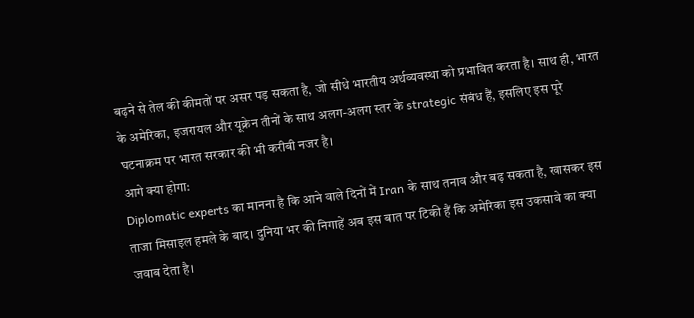बढ़ने से तेल की कीमतों पर असर पड़ सकता है, जो सीधे भारतीय अर्थव्यवस्था को प्रभावित करता है। साथ ही, भारत के अमेरिका, इजरायल और यूक्रेन तीनों के साथ अलग-अलग स्तर के strategic संबंध हैं, इसलिए इस पूरे घटनाक्रम पर भारत सरकार की भी करीबी नजर है।
आगे क्या होगा:
Diplomatic experts का मानना है कि आने वाले दिनों में Iran के साथ तनाव और बढ़ सकता है, खासकर इस ताजा मिसाइल हमले के बाद। दुनिया भर की निगाहें अब इस बात पर टिकी हैं कि अमेरिका इस उकसावे का क्या जवाब देता है।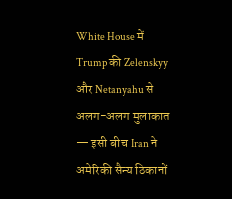White House में Trump की Zelenskyy और Netanyahu से अलग-अलग मुलाकात — इसी बीच Iran ने अमेरिकी सैन्य ठिकानों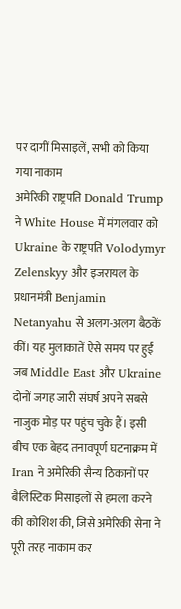पर दागीं मिसाइलें, सभी को किया गया नाकाम
अमेरिकी राष्ट्रपति Donald Trump ने White House में मंगलवार को Ukraine के राष्ट्रपति Volodymyr Zelenskyy और इजरायल के प्रधानमंत्री Benjamin Netanyahu से अलग-अलग बैठकें कीं। यह मुलाकातें ऐसे समय पर हुईं जब Middle East और Ukraine दोनों जगह जारी संघर्ष अपने सबसे नाजुक मोड़ पर पहुंच चुके हैं। इसी बीच एक बेहद तनावपूर्ण घटनाक्रम में Iran ने अमेरिकी सैन्य ठिकानों पर बैलिस्टिक मिसाइलों से हमला करने की कोशिश की, जिसे अमेरिकी सेना ने पूरी तरह नाकाम कर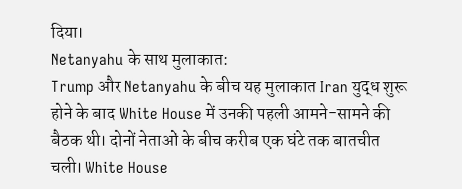दिया।
Netanyahu के साथ मुलाकात:
Trump और Netanyahu के बीच यह मुलाकात Iran युद्ध शुरू होने के बाद White House में उनकी पहली आमने-सामने की बैठक थी। दोनों नेताओं के बीच करीब एक घंटे तक बातचीत चली। White House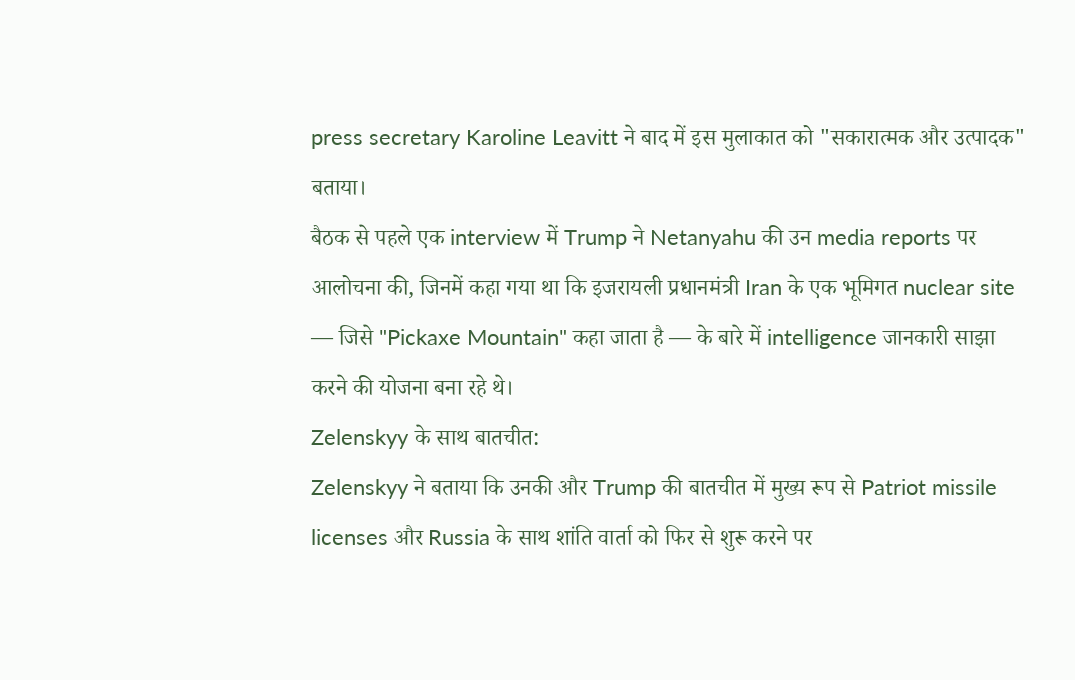press secretary Karoline Leavitt ने बाद में इस मुलाकात को "सकारात्मक और उत्पादक" बताया।
बैठक से पहले एक interview में Trump ने Netanyahu की उन media reports पर आलोचना की, जिनमें कहा गया था कि इजरायली प्रधानमंत्री Iran के एक भूमिगत nuclear site — जिसे "Pickaxe Mountain" कहा जाता है — के बारे में intelligence जानकारी साझा करने की योजना बना रहे थे।
Zelenskyy के साथ बातचीत:
Zelenskyy ने बताया कि उनकी और Trump की बातचीत में मुख्य रूप से Patriot missile licenses और Russia के साथ शांति वार्ता को फिर से शुरू करने पर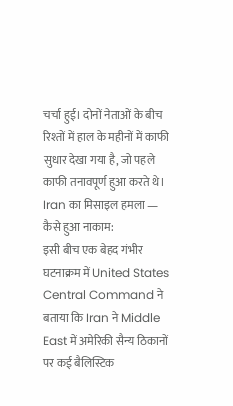चर्चा हुई। दोनों नेताओं के बीच रिश्तों में हाल के महीनों में काफी सुधार देखा गया है, जो पहले काफी तनावपूर्ण हुआ करते थे।
Iran का मिसाइल हमला — कैसे हुआ नाकाम:
इसी बीच एक बेहद गंभीर घटनाक्रम में United States Central Command ने बताया कि Iran ने Middle East में अमेरिकी सैन्य ठिकानों पर कई बैलिस्टिक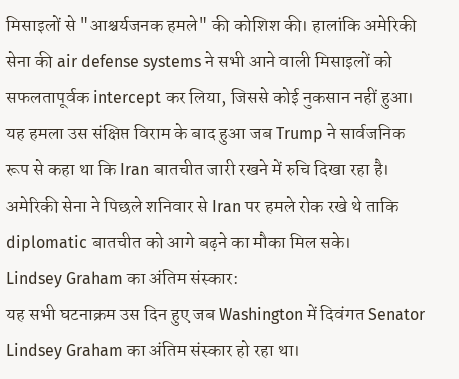मिसाइलों से "आश्चर्यजनक हमले" की कोशिश की। हालांकि अमेरिकी सेना की air defense systems ने सभी आने वाली मिसाइलों को सफलतापूर्वक intercept कर लिया, जिससे कोई नुकसान नहीं हुआ।
यह हमला उस संक्षिप्त विराम के बाद हुआ जब Trump ने सार्वजनिक रूप से कहा था कि Iran बातचीत जारी रखने में रुचि दिखा रहा है। अमेरिकी सेना ने पिछले शनिवार से Iran पर हमले रोक रखे थे ताकि diplomatic बातचीत को आगे बढ़ने का मौका मिल सके।
Lindsey Graham का अंतिम संस्कार:
यह सभी घटनाक्रम उस दिन हुए जब Washington में दिवंगत Senator Lindsey Graham का अंतिम संस्कार हो रहा था।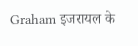Graham इजरायल के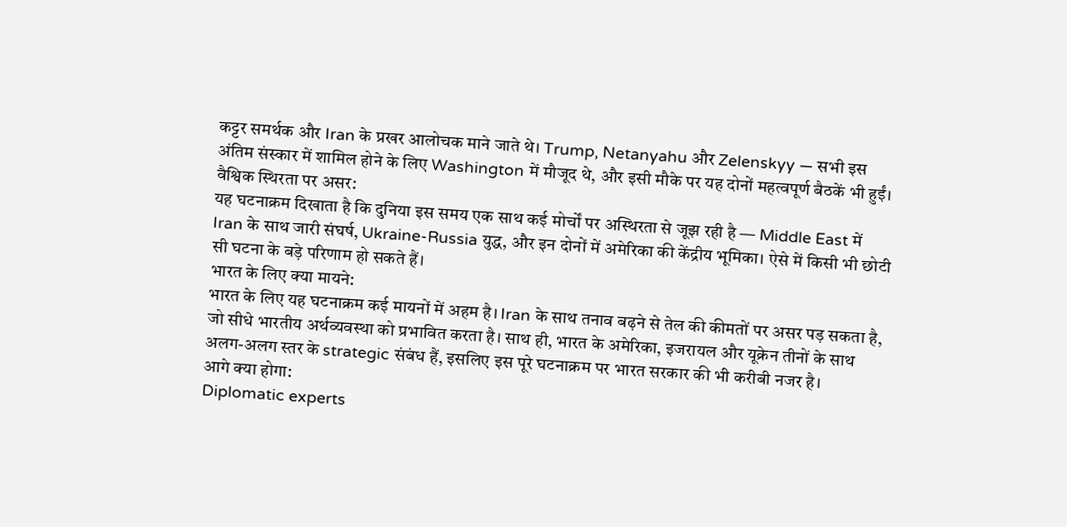कट्टर समर्थक और Iran के प्रखर आलोचक माने जाते थे। Trump, Netanyahu और Zelenskyy — सभी इस अंतिम संस्कार में शामिल होने के लिए Washington में मौजूद थे, और इसी मौके पर यह दोनों महत्वपूर्ण बैठकें भी हुईं।
वैश्विक स्थिरता पर असर:
यह घटनाक्रम दिखाता है कि दुनिया इस समय एक साथ कई मोर्चों पर अस्थिरता से जूझ रही है — Middle East में Iran के साथ जारी संघर्ष, Ukraine-Russia युद्ध, और इन दोनों में अमेरिका की केंद्रीय भूमिका। ऐसे में किसी भी छोटी सी घटना के बड़े परिणाम हो सकते हैं।
भारत के लिए क्या मायने:
भारत के लिए यह घटनाक्रम कई मायनों में अहम है। Iran के साथ तनाव बढ़ने से तेल की कीमतों पर असर पड़ सकता है, जो सीधे भारतीय अर्थव्यवस्था को प्रभावित करता है। साथ ही, भारत के अमेरिका, इजरायल और यूक्रेन तीनों के साथ अलग-अलग स्तर के strategic संबंध हैं, इसलिए इस पूरे घटनाक्रम पर भारत सरकार की भी करीबी नजर है।
आगे क्या होगा:
Diplomatic experts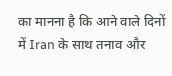का मानना है कि आने वाले दिनों में Iran के साथ तनाव और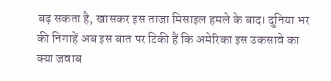बढ़ सकता है, खासकर इस ताजा मिसाइल हमले के बाद। दुनिया भर की निगाहें अब इस बात पर टिकी हैं कि अमेरिका इस उकसावे का क्या जवाब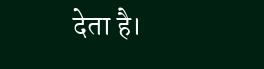देता है।